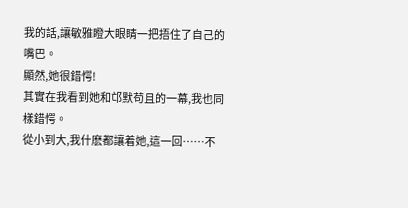我的話,讓敏雅瞪大眼睛一把捂住了自己的嘴巴。
顯然,她很錯愕!
其實在我看到她和邙默苟且的一幕,我也同樣錯愕。
從小到大,我什麽都讓着她,這一回……不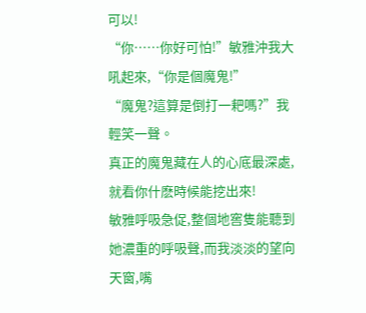可以!
“你……你好可怕!”敏雅沖我大吼起來,“你是個魔鬼!”
“魔鬼?這算是倒打一耙嗎?”我輕笑一聲。
真正的魔鬼藏在人的心底最深處,就看你什麽時候能挖出來!
敏雅呼吸急促,整個地窖隻能聽到她濃重的呼吸聲,而我淡淡的望向天窗,嘴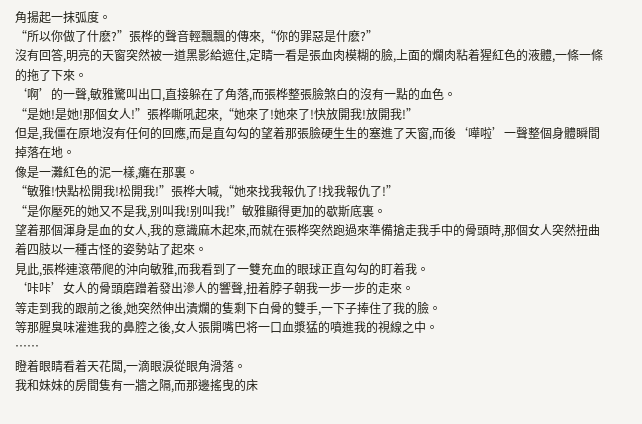角揚起一抹弧度。
“所以你做了什麽?”張桦的聲音輕飄飄的傳來,“你的罪惡是什麽?”
沒有回答,明亮的天窗突然被一道黑影給遮住,定睛一看是張血肉模糊的臉,上面的爛肉粘着猩紅色的液體,一條一條的拖了下來。
‘啊’的一聲,敏雅驚叫出口,直接躲在了角落,而張桦整張臉煞白的沒有一點的血色。
“是她!是她!那個女人!”張桦嘶吼起來,“她來了!她來了!快放開我!放開我!”
但是,我僵在原地沒有任何的回應,而是直勾勾的望着那張臉硬生生的塞進了天窗,而後‘嘩啦’一聲整個身體瞬間掉落在地。
像是一灘紅色的泥一樣,癱在那裏。
“敏雅!快點松開我!松開我!”張桦大喊,“她來找我報仇了!找我報仇了!”
“是你壓死的她又不是我,别叫我!别叫我!”敏雅顯得更加的歇斯底裏。
望着那個渾身是血的女人,我的意識麻木起來,而就在張桦突然跑過來準備搶走我手中的骨頭時,那個女人突然扭曲着四肢以一種古怪的姿勢站了起來。
見此,張桦連滾帶爬的沖向敏雅,而我看到了一雙充血的眼球正直勾勾的盯着我。
‘咔咔’女人的骨頭磨蹭着發出滲人的響聲,扭着脖子朝我一步一步的走來。
等走到我的跟前之後,她突然伸出潰爛的隻剩下白骨的雙手,一下子捧住了我的臉。
等那腥臭味灌進我的鼻腔之後,女人張開嘴巴将一口血漿猛的噴進我的視線之中。
……
瞪着眼睛看着天花闆,一滴眼淚從眼角滑落。
我和妹妹的房間隻有一牆之隔,而那邊搖曳的床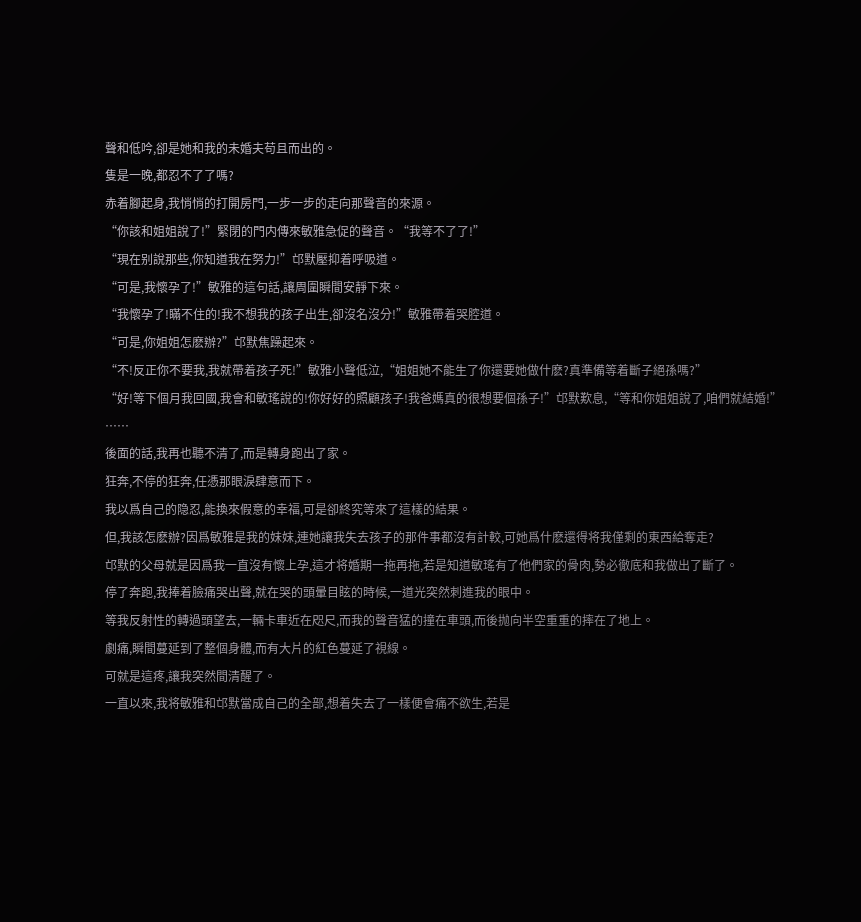聲和低吟,卻是她和我的未婚夫苟且而出的。
隻是一晚,都忍不了了嗎?
赤着腳起身,我悄悄的打開房門,一步一步的走向那聲音的來源。
“你該和姐姐說了!”緊閉的門内傳來敏雅急促的聲音。“我等不了了!”
“現在别說那些,你知道我在努力!”邙默壓抑着呼吸道。
“可是,我懷孕了!”敏雅的這句話,讓周圍瞬間安靜下來。
“我懷孕了!瞞不住的!我不想我的孩子出生,卻沒名沒分!”敏雅帶着哭腔道。
“可是,你姐姐怎麽辦?”邙默焦躁起來。
“不!反正你不要我,我就帶着孩子死!”敏雅小聲低泣,“姐姐她不能生了你還要她做什麽?真準備等着斷子絕孫嗎?”
“好!等下個月我回國,我會和敏瑤說的!你好好的照顧孩子!我爸媽真的很想要個孫子!”邙默歎息,“等和你姐姐說了,咱們就結婚!”
……
後面的話,我再也聽不清了,而是轉身跑出了家。
狂奔,不停的狂奔,任憑那眼淚肆意而下。
我以爲自己的隐忍,能換來假意的幸福,可是卻終究等來了這樣的結果。
但,我該怎麽辦?因爲敏雅是我的妹妹,連她讓我失去孩子的那件事都沒有計較,可她爲什麽還得将我僅剩的東西給奪走?
邙默的父母就是因爲我一直沒有懷上孕,這才将婚期一拖再拖,若是知道敏瑤有了他們家的骨肉,勢必徹底和我做出了斷了。
停了奔跑,我捧着臉痛哭出聲,就在哭的頭暈目眩的時候,一道光突然刺進我的眼中。
等我反射性的轉過頭望去,一輛卡車近在咫尺,而我的聲音猛的撞在車頭,而後抛向半空重重的摔在了地上。
劇痛,瞬間蔓延到了整個身體,而有大片的紅色蔓延了視線。
可就是這疼,讓我突然間清醒了。
一直以來,我将敏雅和邙默當成自己的全部,想着失去了一樣便會痛不欲生,若是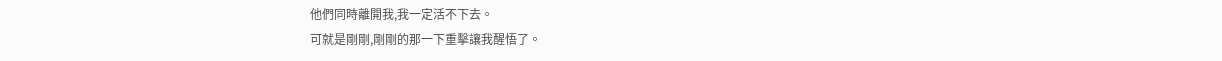他們同時離開我,我一定活不下去。
可就是剛剛,剛剛的那一下重擊讓我醒悟了。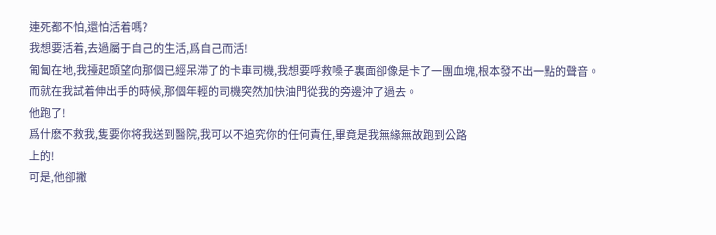連死都不怕,還怕活着嗎?
我想要活着,去過屬于自己的生活,爲自己而活!
匍匐在地,我擡起頭望向那個已經呆滞了的卡車司機,我想要呼救嗓子裏面卻像是卡了一團血塊,根本發不出一點的聲音。
而就在我試着伸出手的時候,那個年輕的司機突然加快油門從我的旁邊沖了過去。
他跑了!
爲什麽不救我,隻要你将我送到醫院,我可以不追究你的任何責任,畢竟是我無緣無故跑到公路
上的!
可是,他卻撇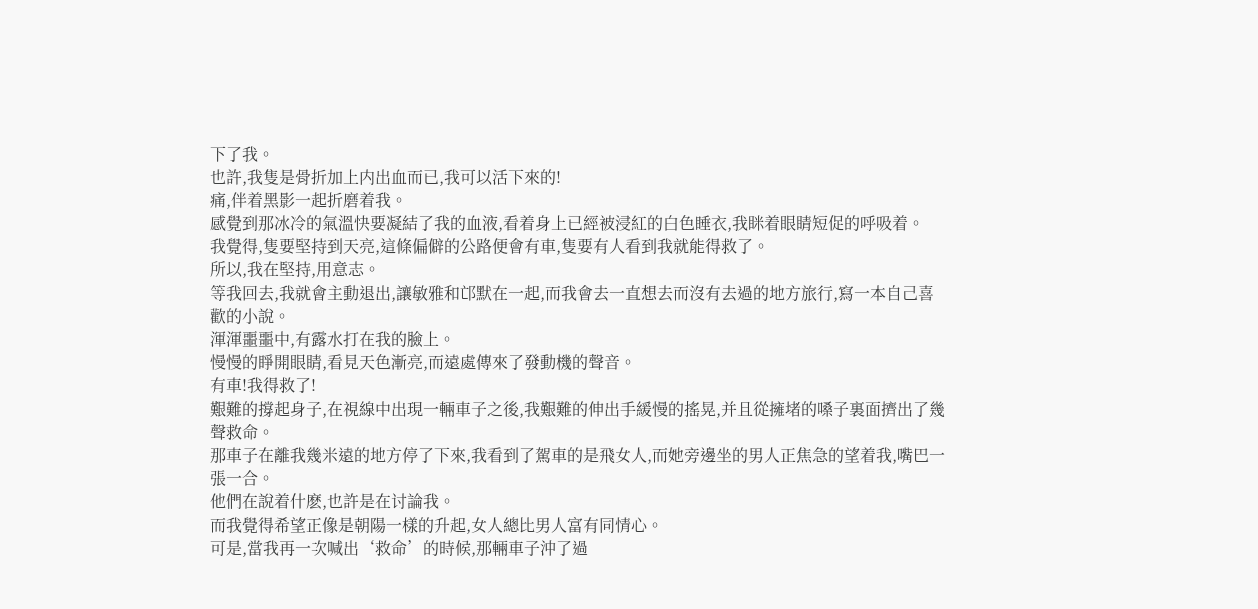下了我。
也許,我隻是骨折加上内出血而已,我可以活下來的!
痛,伴着黑影一起折磨着我。
感覺到那冰冷的氣溫快要凝結了我的血液,看着身上已經被浸紅的白色睡衣,我眯着眼睛短促的呼吸着。
我覺得,隻要堅持到天亮,這條偏僻的公路便會有車,隻要有人看到我就能得救了。
所以,我在堅持,用意志。
等我回去,我就會主動退出,讓敏雅和邙默在一起,而我會去一直想去而沒有去過的地方旅行,寫一本自己喜歡的小說。
渾渾噩噩中,有露水打在我的臉上。
慢慢的睜開眼睛,看見天色漸亮,而遠處傳來了發動機的聲音。
有車!我得救了!
艱難的撐起身子,在視線中出現一輛車子之後,我艱難的伸出手緩慢的搖晃,并且從擁堵的嗓子裏面擠出了幾聲救命。
那車子在離我幾米遠的地方停了下來,我看到了駕車的是飛女人,而她旁邊坐的男人正焦急的望着我,嘴巴一張一合。
他們在說着什麽,也許是在讨論我。
而我覺得希望正像是朝陽一樣的升起,女人總比男人富有同情心。
可是,當我再一次喊出‘救命’的時候,那輛車子沖了過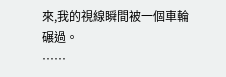來,我的視線瞬間被一個車輪碾過。
……